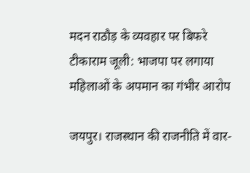मदन राठौड़ के व्यवहार पर बिफरे टीकाराम जूली: भाजपा पर लगाया महिलाओं के अपमान का गंभीर आरोप

जयपुर। राजस्थान की राजनीति में वार-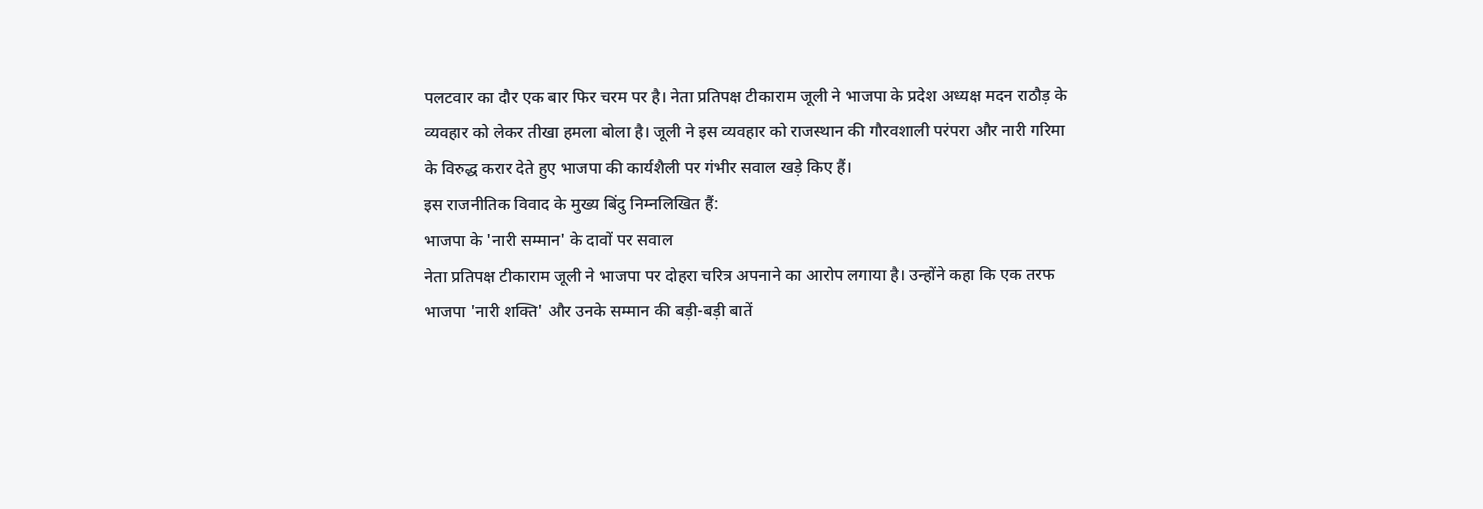पलटवार का दौर एक बार फिर चरम पर है। नेता प्रतिपक्ष टीकाराम जूली ने भाजपा के प्रदेश अध्यक्ष मदन राठौड़ के व्यवहार को लेकर तीखा हमला बोला है। जूली ने इस व्यवहार को राजस्थान की गौरवशाली परंपरा और नारी गरिमा के विरुद्ध करार देते हुए भाजपा की कार्यशैली पर गंभीर सवाल खड़े किए हैं।
इस राजनीतिक विवाद के मुख्य बिंदु निम्नलिखित हैं:
भाजपा के 'नारी सम्मान' के दावों पर सवाल
नेता प्रतिपक्ष टीकाराम जूली ने भाजपा पर दोहरा चरित्र अपनाने का आरोप लगाया है। उन्होंने कहा कि एक तरफ भाजपा 'नारी शक्ति' और उनके सम्मान की बड़ी-बड़ी बातें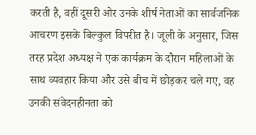करती है, वहीं दूसरी ओर उनके शीर्ष नेताओं का सार्वजनिक आचरण इसके बिल्कुल विपरीत है। जूली के अनुसार, जिस तरह प्रदेश अध्यक्ष ने एक कार्यक्रम के दौरान महिलाओं के साथ व्यवहार किया और उसे बीच में छोड़कर चले गए, वह उनकी संवेदनहीनता को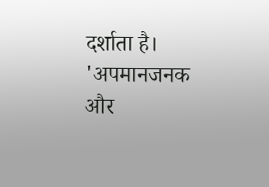दर्शाता है।
'अपमानजनक और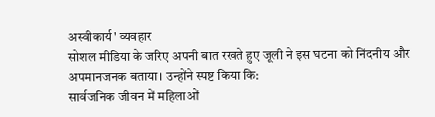अस्वीकार्य' व्यवहार
सोशल मीडिया के जरिए अपनी बात रखते हुए जूली ने इस घटना को निंदनीय और अपमानजनक बताया। उन्होंने स्पष्ट किया कि:
सार्वजनिक जीवन में महिलाओं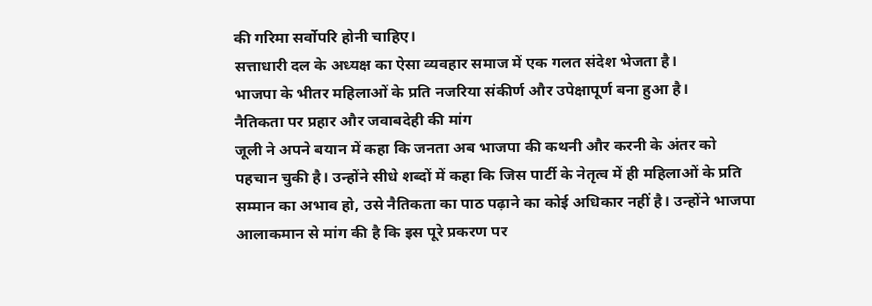की गरिमा सर्वोपरि होनी चाहिए।
सत्ताधारी दल के अध्यक्ष का ऐसा व्यवहार समाज में एक गलत संदेश भेजता है।
भाजपा के भीतर महिलाओं के प्रति नजरिया संकीर्ण और उपेक्षापूर्ण बना हुआ है।
नैतिकता पर प्रहार और जवाबदेही की मांग
जूली ने अपने बयान में कहा कि जनता अब भाजपा की कथनी और करनी के अंतर को पहचान चुकी है। उन्होंने सीधे शब्दों में कहा कि जिस पार्टी के नेतृत्व में ही महिलाओं के प्रति सम्मान का अभाव हो, उसे नैतिकता का पाठ पढ़ाने का कोई अधिकार नहीं है। उन्होंने भाजपा आलाकमान से मांग की है कि इस पूरे प्रकरण पर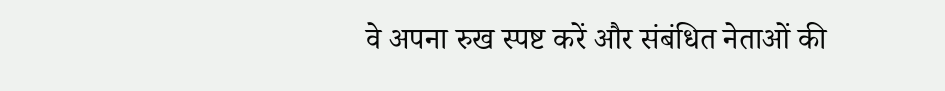वे अपना रुख स्पष्ट करें और संबंधित नेताओं की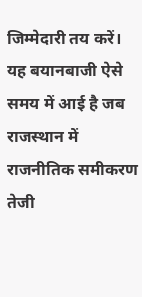जिम्मेदारी तय करें।
यह बयानबाजी ऐसे समय में आई है जब राजस्थान में राजनीतिक समीकरण तेजी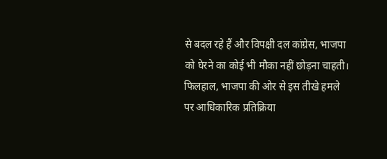से बदल रहे हैं और विपक्षी दल कांग्रेस, भाजपा को घेरने का कोई भी मौका नहीं छोड़ना चाहती। फिलहाल, भाजपा की ओर से इस तीखे हमले पर आधिकारिक प्रतिक्रिया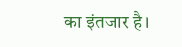का इंतजार है।